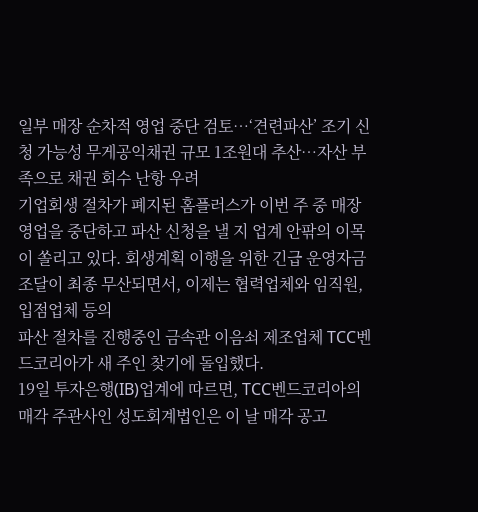일부 매장 순차적 영업 중단 검토…‘견련파산’ 조기 신청 가능성 무게공익채권 규모 1조원대 추산…자산 부족으로 채권 회수 난항 우려
기업회생 절차가 폐지된 홈플러스가 이번 주 중 매장 영업을 중단하고 파산 신청을 낼 지 업계 안팎의 이목이 쏠리고 있다. 회생계획 이행을 위한 긴급 운영자금 조달이 최종 무산되면서, 이제는 협력업체와 임직원, 입점업체 등의
파산 절차를 진행중인 금속관 이음쇠 제조업체 TCC벤드코리아가 새 주인 찾기에 돌입했다.
19일 투자은행(IB)업계에 따르면, TCC벤드코리아의 매각 주관사인 성도회계법인은 이 날 매각 공고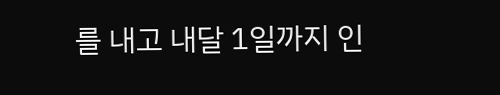를 내고 내달 1일까지 인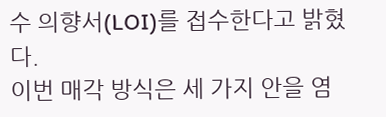수 의향서(LOI)를 접수한다고 밝혔다.
이번 매각 방식은 세 가지 안을 염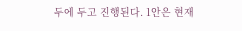두에 두고 진행된다. 1안은 현재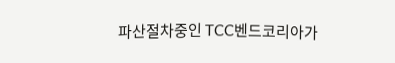파산절차중인 TCC벤드코리아가